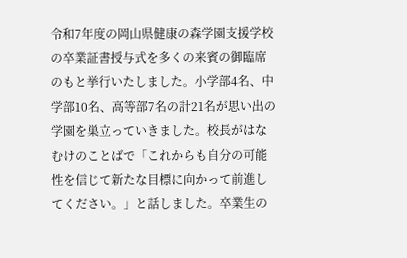令和7年度の岡山県健康の森学園支援学校の卒業証書授与式を多くの来賓の御臨席のもと挙行いたしました。小学部4名、中学部10名、高等部7名の計21名が思い出の学園を巣立っていきました。校長がはなむけのことばで「これからも自分の可能性を信じて新たな目標に向かって前進してください。」と話しました。卒業生の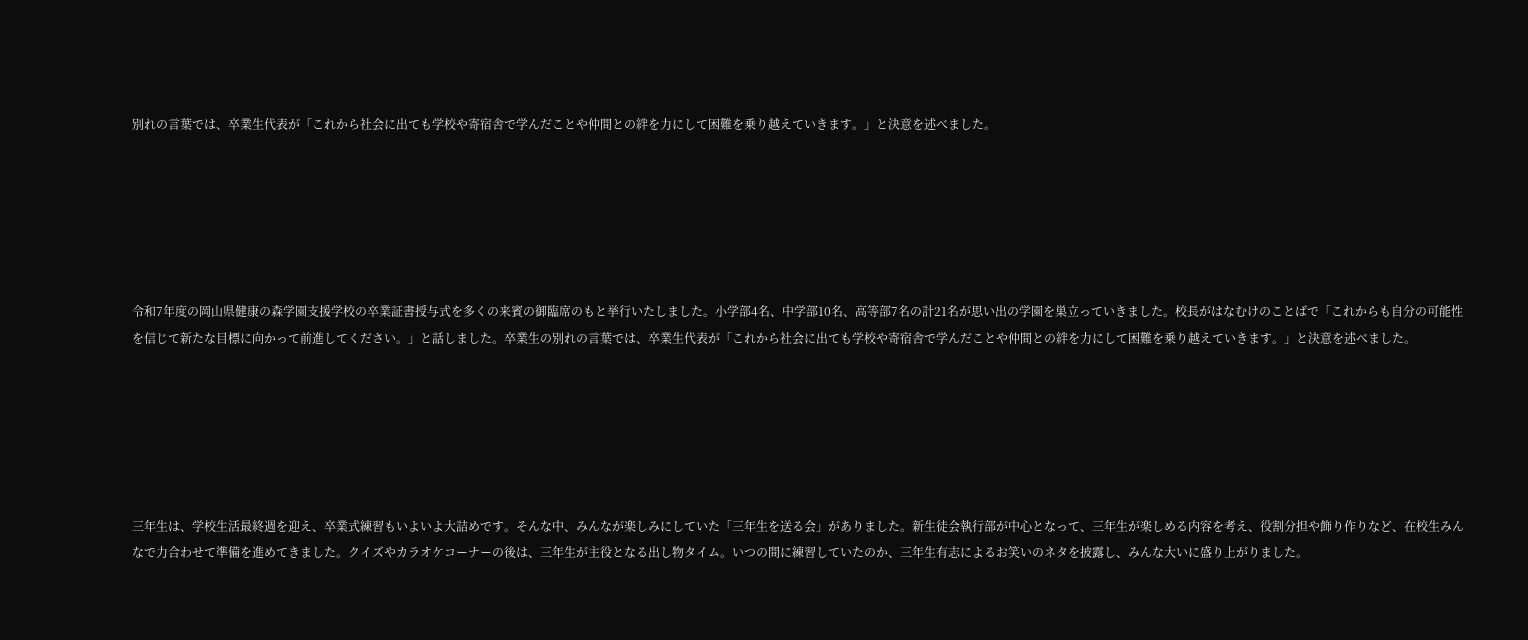別れの言葉では、卒業生代表が「これから社会に出ても学校や寄宿舎で学んだことや仲間との絆を力にして困難を乗り越えていきます。」と決意を述べました。






令和7年度の岡山県健康の森学園支援学校の卒業証書授与式を多くの来賓の御臨席のもと挙行いたしました。小学部4名、中学部10名、高等部7名の計21名が思い出の学園を巣立っていきました。校長がはなむけのことばで「これからも自分の可能性を信じて新たな目標に向かって前進してください。」と話しました。卒業生の別れの言葉では、卒業生代表が「これから社会に出ても学校や寄宿舎で学んだことや仲間との絆を力にして困難を乗り越えていきます。」と決意を述べました。






三年生は、学校生活最終週を迎え、卒業式練習もいよいよ大詰めです。そんな中、みんなが楽しみにしていた「三年生を送る会」がありました。新生徒会執行部が中心となって、三年生が楽しめる内容を考え、役割分担や飾り作りなど、在校生みんなで力合わせて準備を進めてきました。クイズやカラオケコーナーの後は、三年生が主役となる出し物タイム。いつの間に練習していたのか、三年生有志によるお笑いのネタを披露し、みんな大いに盛り上がりました。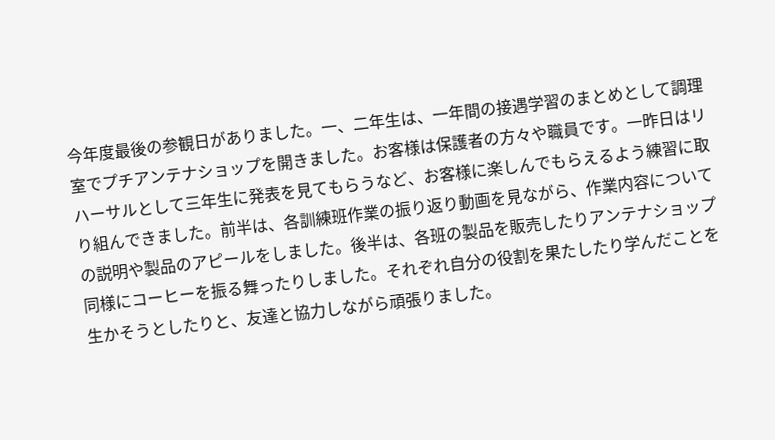今年度最後の参観日がありました。一、二年生は、一年間の接遇学習のまとめとして調理室でプチアンテナショップを開きました。お客様は保護者の方々や職員です。一昨日はリハーサルとして三年生に発表を見てもらうなど、お客様に楽しんでもらえるよう練習に取り組んできました。前半は、各訓練班作業の振り返り動画を見ながら、作業内容についての説明や製品のアピールをしました。後半は、各班の製品を販売したりアンテナショップ同様にコーヒーを振る舞ったりしました。それぞれ自分の役割を果たしたり学んだことを生かそうとしたりと、友達と協力しながら頑張りました。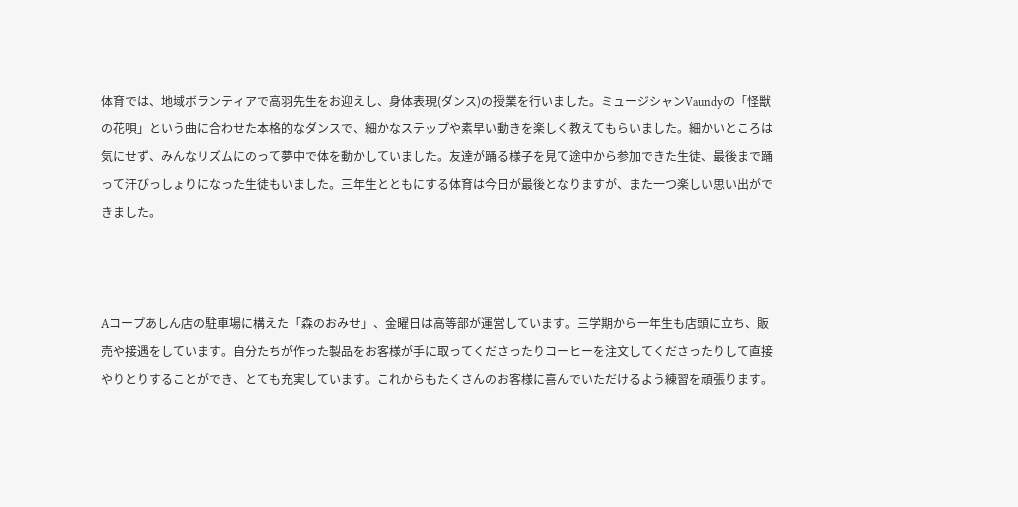体育では、地域ボランティアで高羽先生をお迎えし、身体表現(ダンス)の授業を行いました。ミュージシャンVaundyの「怪獣の花唄」という曲に合わせた本格的なダンスで、細かなステップや素早い動きを楽しく教えてもらいました。細かいところは気にせず、みんなリズムにのって夢中で体を動かしていました。友達が踊る様子を見て途中から参加できた生徒、最後まで踊って汗びっしょりになった生徒もいました。三年生とともにする体育は今日が最後となりますが、また一つ楽しい思い出ができました。



Aコープあしん店の駐車場に構えた「森のおみせ」、金曜日は高等部が運営しています。三学期から一年生も店頭に立ち、販売や接遇をしています。自分たちが作った製品をお客様が手に取ってくださったりコーヒーを注文してくださったりして直接やりとりすることができ、とても充実しています。これからもたくさんのお客様に喜んでいただけるよう練習を頑張ります。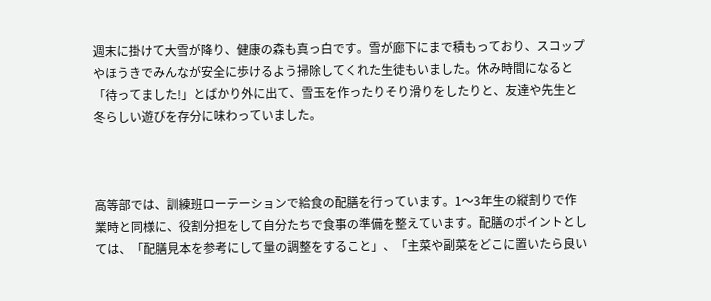週末に掛けて大雪が降り、健康の森も真っ白です。雪が廊下にまで積もっており、スコップやほうきでみんなが安全に歩けるよう掃除してくれた生徒もいました。休み時間になると「待ってました!」とばかり外に出て、雪玉を作ったりそり滑りをしたりと、友達や先生と冬らしい遊びを存分に味わっていました。



高等部では、訓練班ローテーションで給食の配膳を行っています。1〜3年生の縦割りで作業時と同様に、役割分担をして自分たちで食事の準備を整えています。配膳のポイントとしては、「配膳見本を参考にして量の調整をすること」、「主菜や副菜をどこに置いたら良い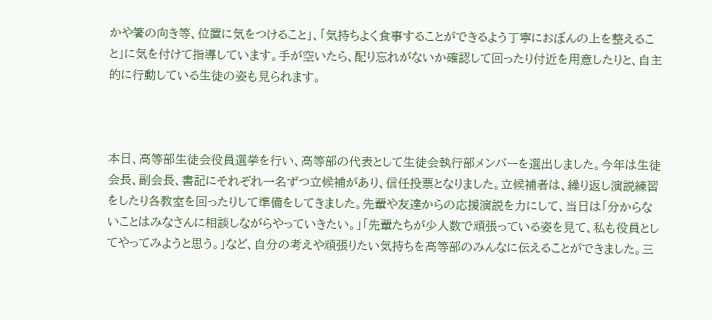かや箸の向き等、位置に気をつけること」、「気持ちよく食事することができるよう丁寧におぼんの上を整えること」に気を付けて指導しています。手が空いたら、配り忘れがないか確認して回ったり付近を用意したりと、自主的に行動している生徒の姿も見られます。



本日、高等部生徒会役員選挙を行い、高等部の代表として生徒会執行部メンバーを選出しました。今年は生徒会長、副会長、書記にそれぞれ一名ずつ立候補があり、信任投票となりました。立候補者は、繰り返し演説練習をしたり各教室を回ったりして準備をしてきました。先輩や友達からの応援演説を力にして、当日は「分からないことはみなさんに相談しながらやっていきたい。」「先輩たちが少人数で頑張っている姿を見て、私も役員としてやってみようと思う。」など、自分の考えや頑張りたい気持ちを高等部のみんなに伝えることができました。三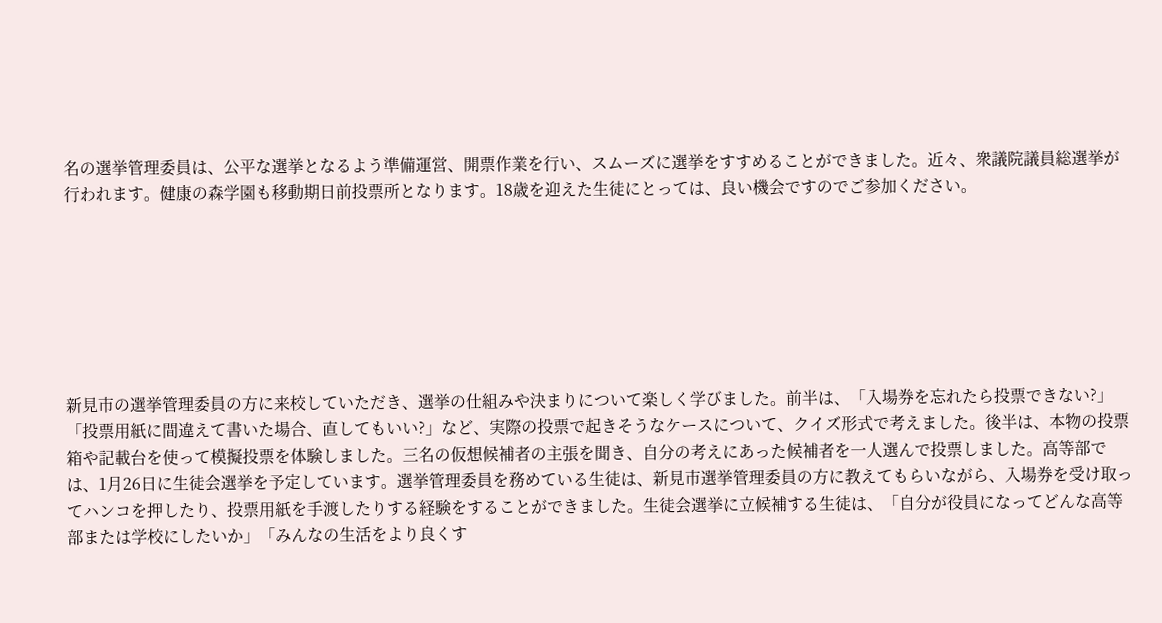名の選挙管理委員は、公平な選挙となるよう準備運営、開票作業を行い、スムーズに選挙をすすめることができました。近々、衆議院議員総選挙が行われます。健康の森学園も移動期日前投票所となります。18歳を迎えた生徒にとっては、良い機会ですのでご参加ください。







新見市の選挙管理委員の方に来校していただき、選挙の仕組みや決まりについて楽しく学びました。前半は、「入場券を忘れたら投票できない?」「投票用紙に間違えて書いた場合、直してもいい?」など、実際の投票で起きそうなケースについて、クイズ形式で考えました。後半は、本物の投票箱や記載台を使って模擬投票を体験しました。三名の仮想候補者の主張を聞き、自分の考えにあった候補者を一人選んで投票しました。高等部では、1月26日に生徒会選挙を予定しています。選挙管理委員を務めている生徒は、新見市選挙管理委員の方に教えてもらいながら、入場券を受け取ってハンコを押したり、投票用紙を手渡したりする経験をすることができました。生徒会選挙に立候補する生徒は、「自分が役員になってどんな高等部または学校にしたいか」「みんなの生活をより良くす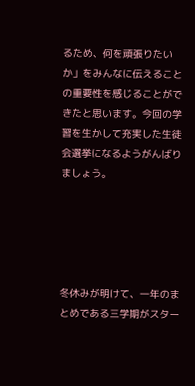るため、何を頑張りたいか」をみんなに伝えることの重要性を感じることができたと思います。今回の学習を生かして充実した生徒会選挙になるようがんばりましょう。





冬休みが明けて、一年のまとめである三学期がスター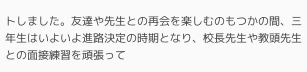トしました。友達や先生との再会を楽しむのもつかの間、三年生はいよいよ進路決定の時期となり、校長先生や教頭先生との面接練習を頑張って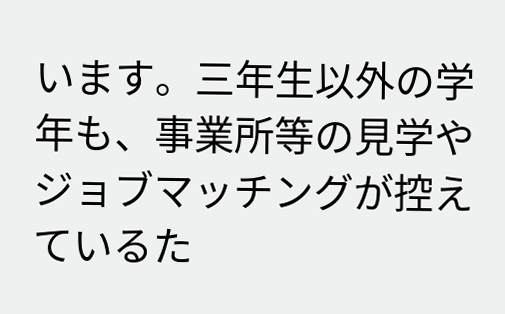います。三年生以外の学年も、事業所等の見学やジョブマッチングが控えているた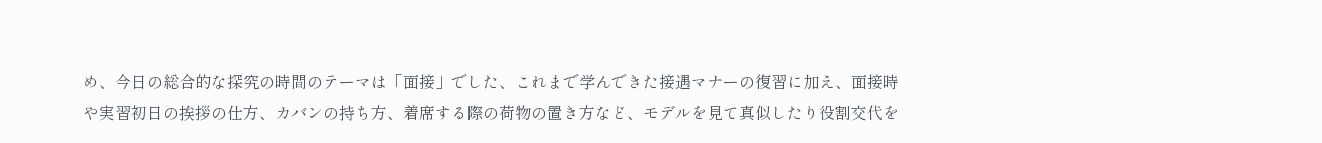め、今日の総合的な探究の時間のテーマは「面接」でした、これまで学んできた接遇マナーの復習に加え、面接時や実習初日の挨拶の仕方、カバンの持ち方、着席する際の荷物の置き方など、モデルを見て真似したり役割交代を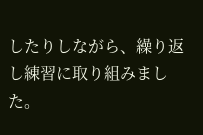したりしながら、繰り返し練習に取り組みました。